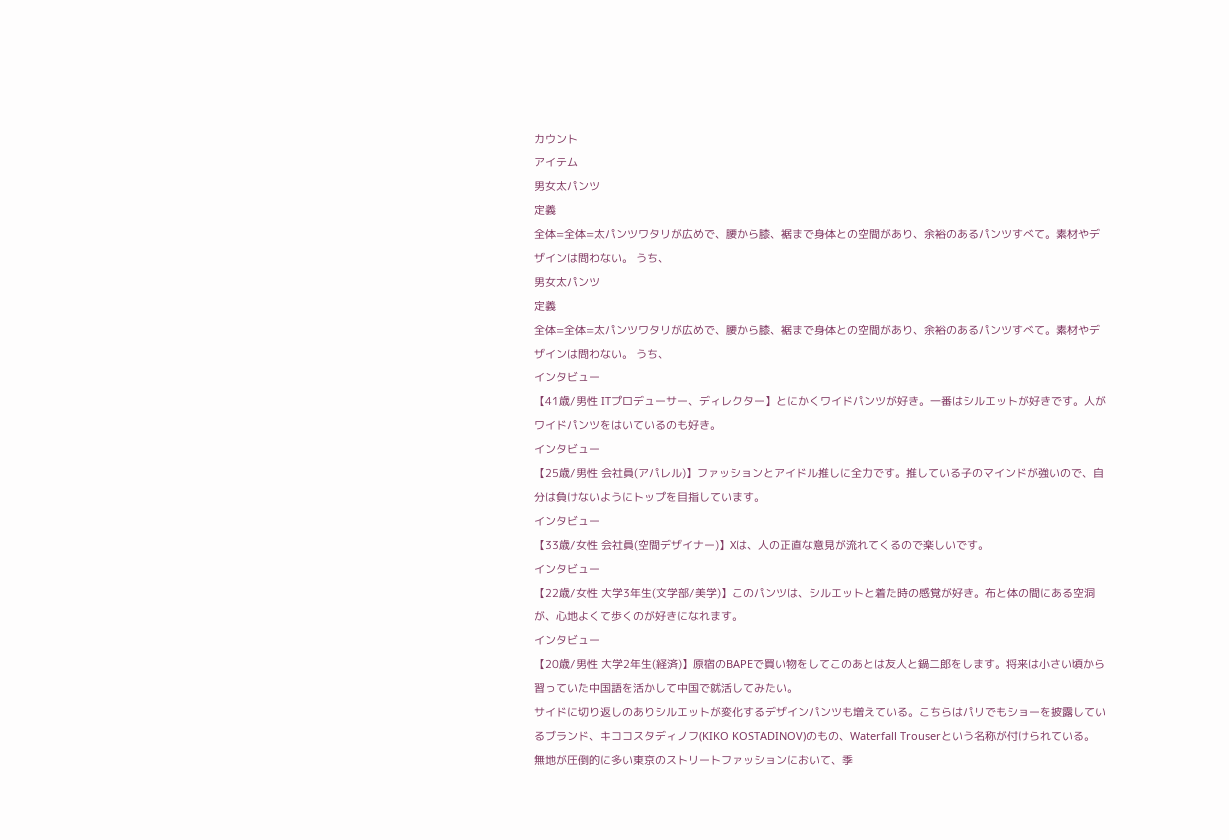カウント
アイテム
男女太パンツ
定義
全体=全体=太パンツワタリが広めで、腰から膝、裾まで身体との空間があり、余裕のあるパンツすべて。素材やデザインは問わない。 うち、
男女太パンツ
定義
全体=全体=太パンツワタリが広めで、腰から膝、裾まで身体との空間があり、余裕のあるパンツすべて。素材やデザインは問わない。 うち、
インタビュー
【41歳/男性 ITプロデューサー、ディレクター】とにかくワイドパンツが好き。一番はシルエットが好きです。人がワイドパンツをはいているのも好き。
インタビュー
【25歳/男性 会社員(アパレル)】ファッションとアイドル推しに全力です。推している子のマインドが強いので、自分は負けないようにトップを目指しています。
インタビュー
【33歳/女性 会社員(空間デザイナー)】Xは、人の正直な意見が流れてくるので楽しいです。
インタビュー
【22歳/女性 大学3年生(文学部/美学)】このパンツは、シルエットと着た時の感覚が好き。布と体の間にある空洞が、心地よくて歩くのが好きになれます。
インタビュー
【20歳/男性 大学2年生(経済)】原宿のBAPEで買い物をしてこのあとは友人と鍋二郎をします。将来は小さい頃から習っていた中国語を活かして中国で就活してみたい。
サイドに切り返しのありシルエットが変化するデザインパンツも増えている。こちらはパリでもショーを披露しているブランド、キココスタディノフ(KIKO KOSTADINOV)のもの、Waterfall Trouserという名称が付けられている。
無地が圧倒的に多い東京のストリートファッションにおいて、季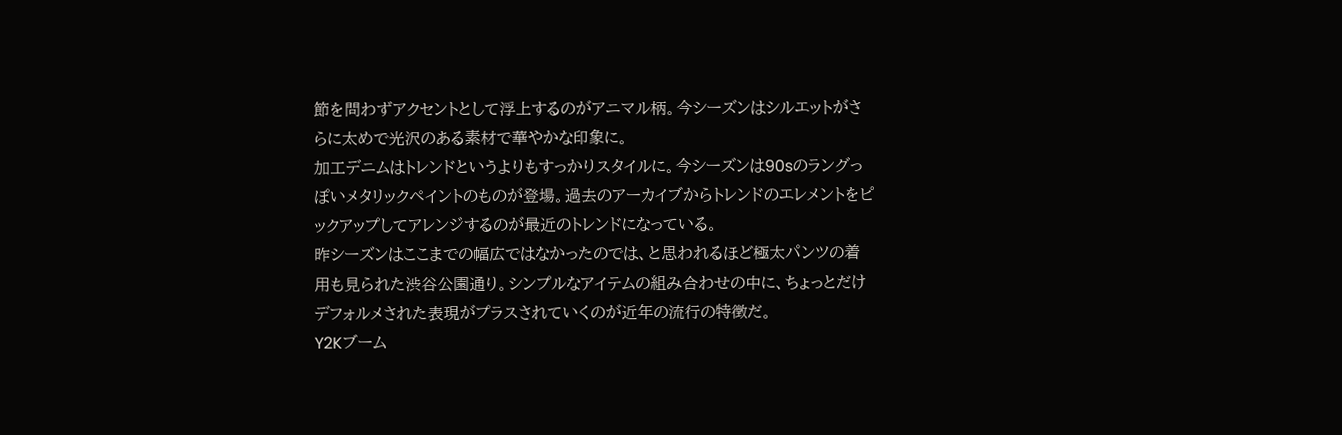節を問わずアクセントとして浮上するのがアニマル柄。今シーズンはシルエットがさらに太めで光沢のある素材で華やかな印象に。
加工デニムはトレンドというよりもすっかりスタイルに。今シーズンは90sのラングっぽいメタリックペイントのものが登場。過去のアーカイブからトレンドのエレメントをピックアップしてアレンジするのが最近のトレンドになっている。
昨シーズンはここまでの幅広ではなかったのでは、と思われるほど極太パンツの着用も見られた渋谷公園通り。シンプルなアイテムの組み合わせの中に、ちょっとだけデフォルメされた表現がプラスされていくのが近年の流行の特徴だ。
Y2Kブーム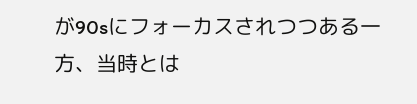が90sにフォーカスされつつある一方、当時とは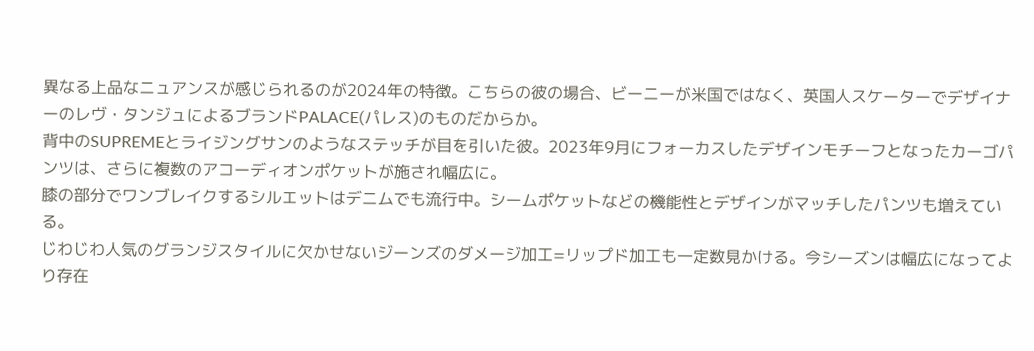異なる上品なニュアンスが感じられるのが2024年の特徴。こちらの彼の場合、ビーニーが米国ではなく、英国人スケーターでデザイナーのレヴ・タンジュによるブランドPALACE(パレス)のものだからか。
背中のSUPREMEとライジングサンのようなステッチが目を引いた彼。2023年9月にフォーカスしたデザインモチーフとなったカーゴパンツは、さらに複数のアコーディオンポケットが施され幅広に。
膝の部分でワンブレイクするシルエットはデニムでも流行中。シームポケットなどの機能性とデザインがマッチしたパンツも増えている。
じわじわ人気のグランジスタイルに欠かせないジーンズのダメージ加工=リップド加工も一定数見かける。今シーズンは幅広になってより存在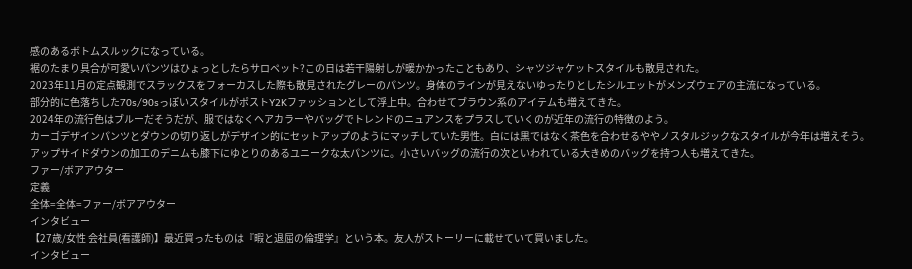感のあるボトムスルックになっている。
裾のたまり具合が可愛いパンツはひょっとしたらサロペット?この日は若干陽射しが暖かかったこともあり、シャツジャケットスタイルも散見された。
2023年11月の定点観測でスラックスをフォーカスした際も散見されたグレーのパンツ。身体のラインが見えないゆったりとしたシルエットがメンズウェアの主流になっている。
部分的に色落ちした70s/90sっぽいスタイルがポストY2Kファッションとして浮上中。合わせてブラウン系のアイテムも増えてきた。
2024年の流行色はブルーだそうだが、服ではなくヘアカラーやバッグでトレンドのニュアンスをプラスしていくのが近年の流行の特徴のよう。
カーゴデザインパンツとダウンの切り返しがデザイン的にセットアップのようにマッチしていた男性。白には黒ではなく茶色を合わせるややノスタルジックなスタイルが今年は増えそう。
アップサイドダウンの加工のデニムも膝下にゆとりのあるユニークな太パンツに。小さいバッグの流行の次といわれている大きめのバッグを持つ人も増えてきた。
ファー/ボアアウター
定義
全体=全体=ファー/ボアアウター
インタビュー
【27歳/女性 会社員(看護師)】最近買ったものは『暇と退屈の倫理学』という本。友人がストーリーに載せていて買いました。
インタビュー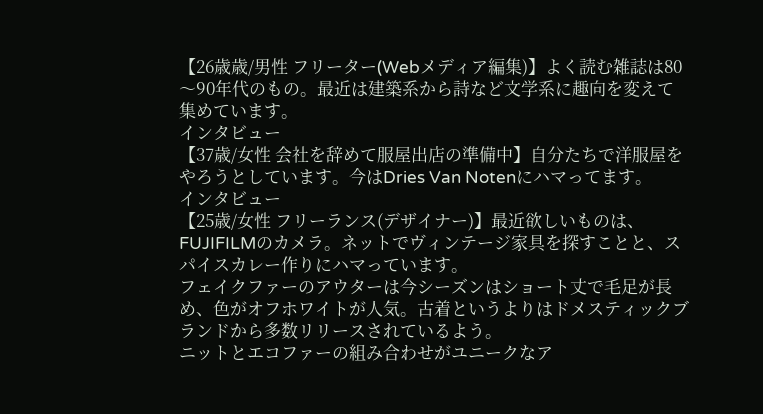【26歳歳/男性 フリーター(Webメディア編集)】よく読む雑誌は80〜90年代のもの。最近は建築系から詩など文学系に趣向を変えて集めています。
インタビュー
【37歳/女性 会社を辞めて服屋出店の準備中】自分たちで洋服屋をやろうとしています。今はDries Van Notenにハマってます。
インタビュー
【25歳/女性 フリーランス(デザイナー)】最近欲しいものは、FUJIFILMのカメラ。ネットでヴィンテージ家具を探すことと、スパイスカレー作りにハマっています。
フェイクファーのアウターは今シーズンはショート丈で毛足が長め、色がオフホワイトが人気。古着というよりはドメスティックブランドから多数リリースされているよう。
ニットとエコファーの組み合わせがユニークなア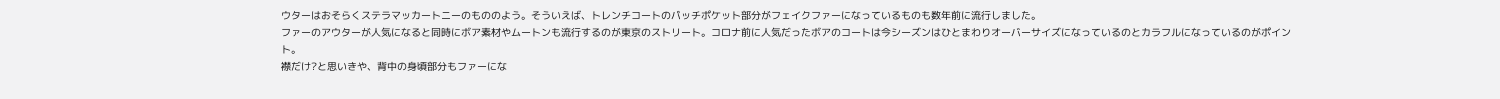ウターはおそらくステラマッカートニーのもののよう。そういえば、トレンチコートのパッチポケット部分がフェイクファーになっているものも数年前に流行しました。
ファーのアウターが人気になると同時にボア素材やムートンも流行するのが東京のストリート。コロナ前に人気だったボアのコートは今シーズンはひとまわりオーバーサイズになっているのとカラフルになっているのがポイント。
襟だけ?と思いきや、背中の身頃部分もファーにな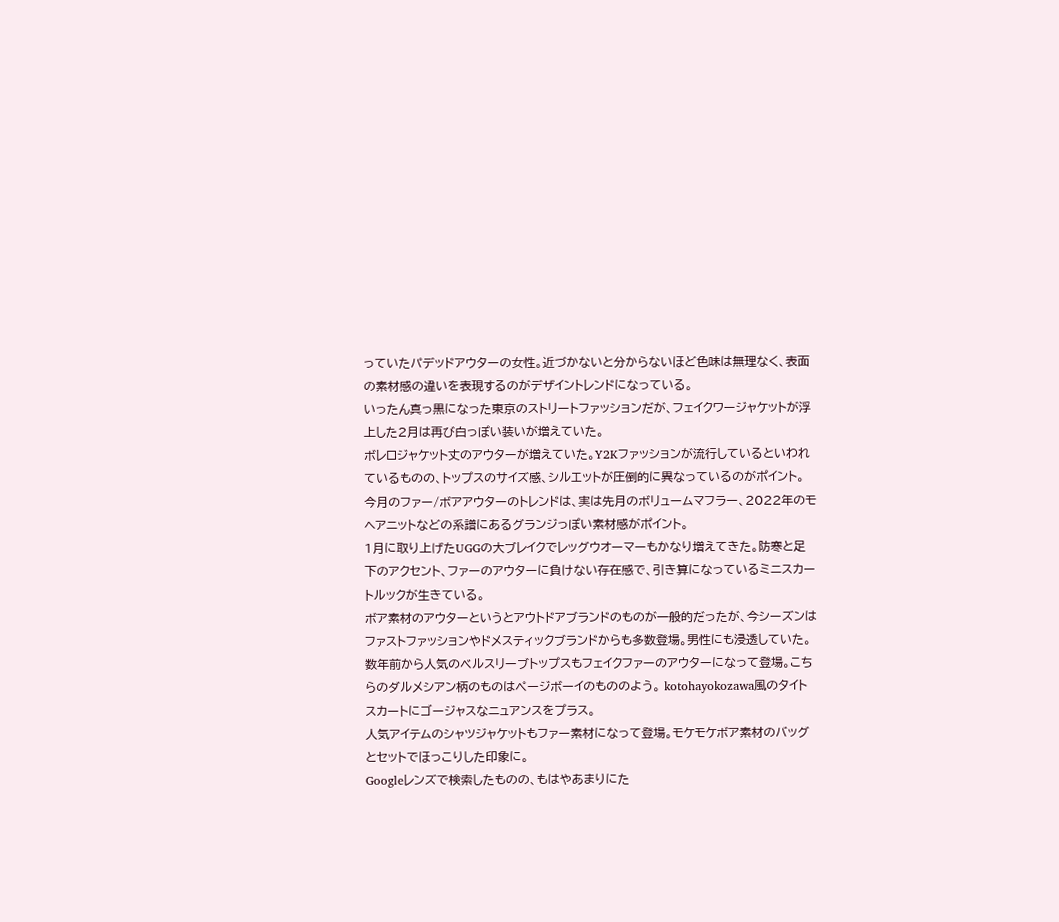っていたパデッドアウターの女性。近づかないと分からないほど色味は無理なく、表面の素材感の違いを表現するのがデザイントレンドになっている。
いったん真っ黒になった東京のストリートファッションだが、フェイクワージャケットが浮上した2月は再び白っぽい装いが増えていた。
ボレロジャケット丈のアウターが増えていた。Y2Kファッションが流行しているといわれているものの、トップスのサイズ感、シルエットが圧倒的に異なっているのがポイント。
今月のファー/ボアアウターのトレンドは、実は先月のボリュームマフラー、2022年のモヘアニットなどの系譜にあるグランジっぽい素材感がポイント。
1月に取り上げたUGGの大ブレイクでレッグウオーマーもかなり増えてきた。防寒と足下のアクセント、ファーのアウターに負けない存在感で、引き算になっているミニスカートルックが生きている。
ボア素材のアウターというとアウトドアブランドのものが一般的だったが、今シーズンはファストファッションやドメスティックブランドからも多数登場。男性にも浸透していた。
数年前から人気のベルスリーブトップスもフェイクファーのアウターになって登場。こちらのダルメシアン柄のものはページボーイのもののよう。 kotohayokozawa風のタイトスカートにゴージャスなニュアンスをプラス。
人気アイテムのシャツジャケットもファー素材になって登場。モケモケボア素材のバッグとセットでほっこりした印象に。
Googleレンズで検索したものの、もはやあまりにた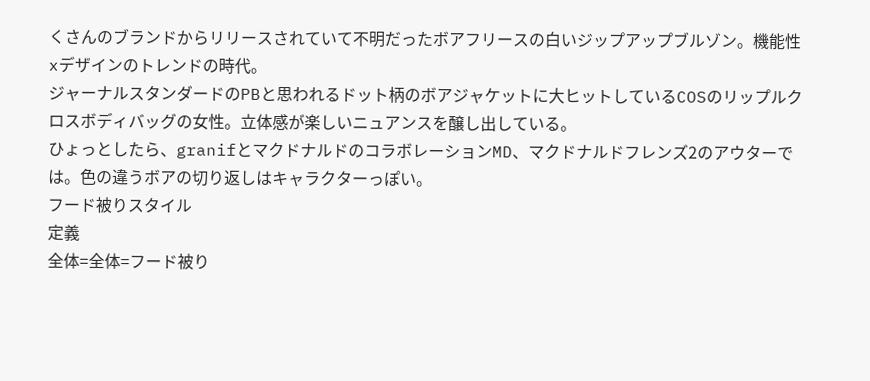くさんのブランドからリリースされていて不明だったボアフリースの白いジップアップブルゾン。機能性xデザインのトレンドの時代。
ジャーナルスタンダードのPBと思われるドット柄のボアジャケットに大ヒットしているCOSのリップルクロスボディバッグの女性。立体感が楽しいニュアンスを醸し出している。
ひょっとしたら、granifとマクドナルドのコラボレーションMD、マクドナルドフレンズ2のアウターでは。色の違うボアの切り返しはキャラクターっぽい。
フード被りスタイル
定義
全体=全体=フード被り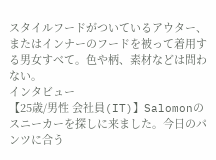スタイルフードがついているアウター、またはインナーのフードを被って着用する男女すべて。色や柄、素材などは問わない。
インタビュー
【25歳/男性 会社員(IT)】Salomonのスニーカーを探しに来ました。今日のパンツに合う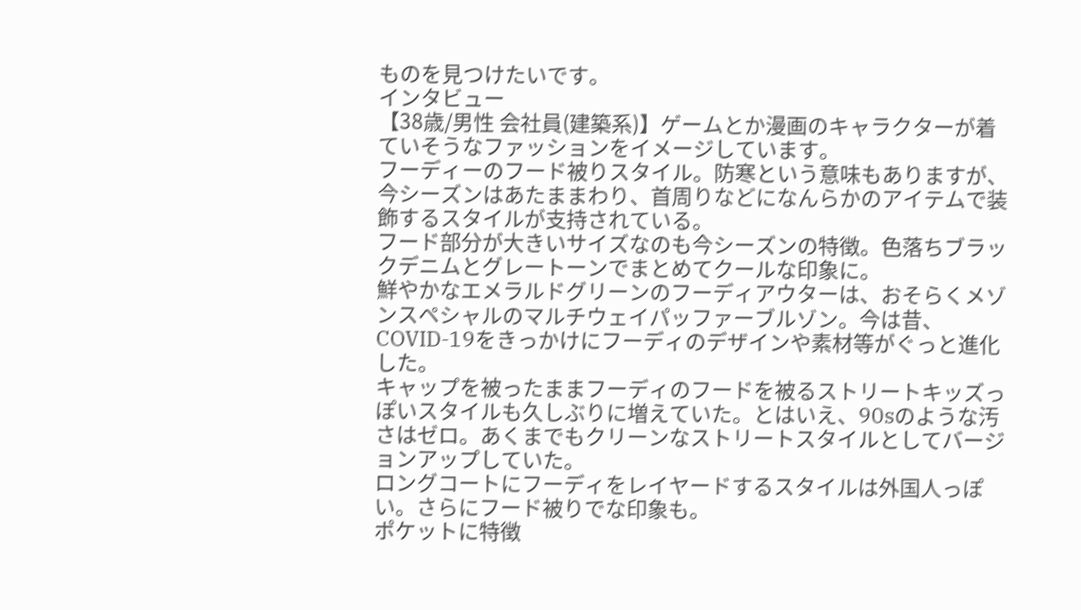ものを見つけたいです。
インタビュー
【38歳/男性 会社員(建築系)】ゲームとか漫画のキャラクターが着ていそうなファッションをイメージしています。
フーディーのフード被りスタイル。防寒という意味もありますが、今シーズンはあたままわり、首周りなどになんらかのアイテムで装飾するスタイルが支持されている。
フード部分が大きいサイズなのも今シーズンの特徴。色落ちブラックデニムとグレートーンでまとめてクールな印象に。
鮮やかなエメラルドグリーンのフーディアウターは、おそらくメゾンスペシャルのマルチウェイパッファーブルゾン。今は昔、COVID-19をきっかけにフーディのデザインや素材等がぐっと進化した。
キャップを被ったままフーディのフードを被るストリートキッズっぽいスタイルも久しぶりに増えていた。とはいえ、90sのような汚さはゼロ。あくまでもクリーンなストリートスタイルとしてバージョンアップしていた。
ロングコートにフーディをレイヤードするスタイルは外国人っぽい。さらにフード被りでな印象も。
ポケットに特徴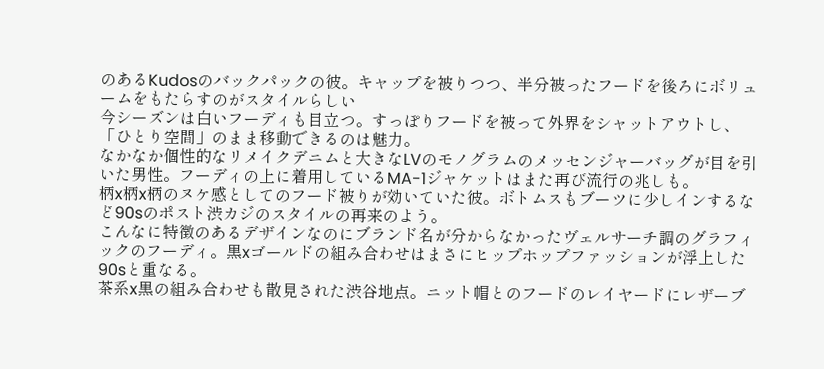のあるKudosのバックパックの彼。キャップを被りつつ、半分被ったフードを後ろにボリュームをもたらすのがスタイルらしい
今シーズンは白いフーディも目立つ。すっぽりフードを被って外界をシャットアウトし、「ひとり空間」のまま移動できるのは魅力。
なかなか個性的なリメイクデニムと大きなLVのモノグラムのメッセンジャーバッグが目を引いた男性。フーディの上に着用しているMA-1ジャケットはまた再び流行の兆しも。
柄x柄x柄のヌケ感としてのフード被りが効いていた彼。ボトムスもブーツに少しインするなど90sのポスト渋カジのスタイルの再来のよう。
こんなに特徴のあるデザインなのにブランド名が分からなかったヴェルサーチ調のグラフィックのフーディ。黒xゴールドの組み合わせはまさにヒップホップファッションが浮上した90sと重なる。
茶系x黒の組み合わせも散見された渋谷地点。ニット帽とのフードのレイヤードにレザーブ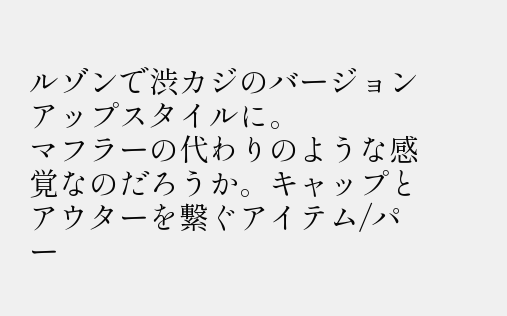ルゾンで渋カジのバージョンアップスタイルに。
マフラーの代わりのような感覚なのだろうか。キャップとアウターを繋ぐアイテム/パー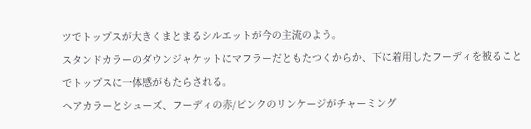ツでトップスが大きくまとまるシルエットが今の主流のよう。
スタンドカラーのダウンジャケットにマフラーだともたつくからか、下に着用したフーディを被ることでトップスに一体感がもたらされる。
ヘアカラーとシューズ、フーディの赤/ピンクのリンケージがチャーミング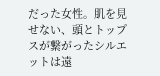だった女性。肌を見せない、頭とトップスが繋がったシルエットは遠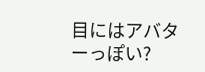目にはアバターっぽい?